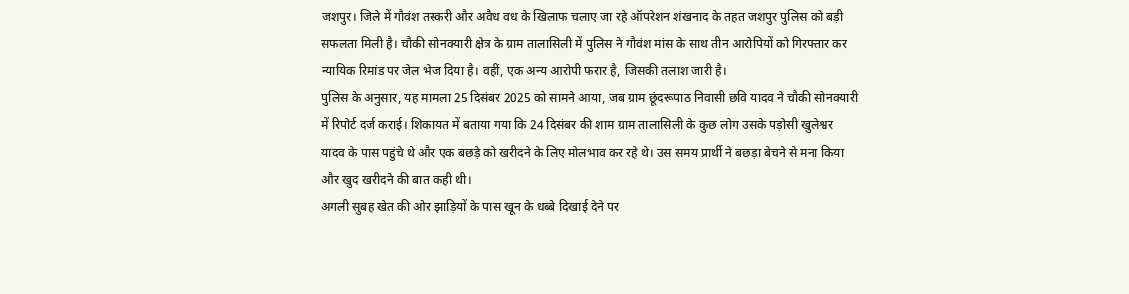जशपुर। जिले में गौवंश तस्करी और अवैध वध के खिलाफ चलाए जा रहे ऑपरेशन शंखनाद के तहत जशपुर पुलिस को बड़ी सफलता मिली है। चौकी सोनक्यारी क्षेत्र के ग्राम तालासिली में पुलिस ने गौवंश मांस के साथ तीन आरोपियों को गिरफ्तार कर न्यायिक रिमांड पर जेल भेज दिया है। वहीं, एक अन्य आरोपी फरार है, जिसकी तलाश जारी है।
पुलिस के अनुसार, यह मामला 25 दिसंबर 2025 को सामने आया, जब ग्राम छूंदरूपाठ निवासी छवि यादव ने चौकी सोनक्यारी में रिपोर्ट दर्ज कराई। शिकायत में बताया गया कि 24 दिसंबर की शाम ग्राम तालासिली के कुछ लोग उसके पड़ोसी खुलेश्वर यादव के पास पहुंचे थे और एक बछड़े को खरीदने के लिए मोलभाव कर रहे थे। उस समय प्रार्थी ने बछड़ा बेचने से मना किया और खुद खरीदने की बात कही थी।
अगली सुबह खेत की ओर झाड़ियों के पास खून के धब्बे दिखाई देने पर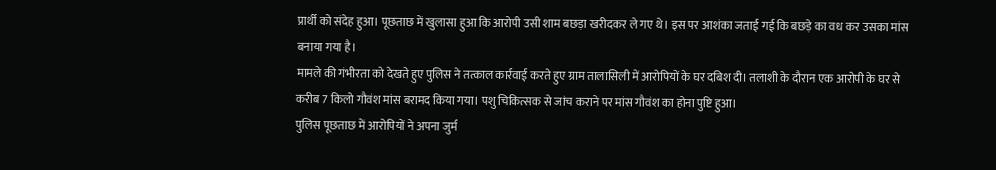प्रार्थी को संदेह हुआ। पूछताछ में खुलासा हुआ कि आरोपी उसी शाम बछड़ा खरीदकर ले गए थे। इस पर आशंका जताई गई कि बछड़े का वध कर उसका मांस बनाया गया है।
मामले की गंभीरता को देखते हुए पुलिस ने तत्काल कार्रवाई करते हुए ग्राम तालासिली में आरोपियों के घर दबिश दी। तलाशी के दौरान एक आरोपी के घर से करीब 7 किलो गौवंश मांस बरामद किया गया। पशु चिकित्सक से जांच कराने पर मांस गौवंश का होना पुष्टि हुआ।
पुलिस पूछताछ में आरोपियों ने अपना जुर्म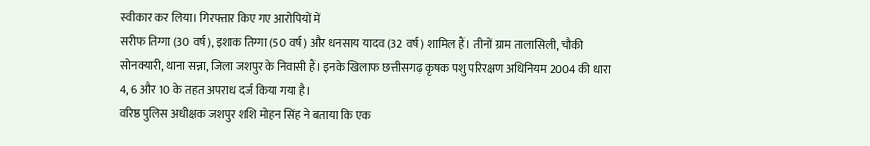स्वीकार कर लिया। गिरफ्तार किए गए आरोपियों में
सरीफ तिग्गा (30 वर्ष), इशाक तिग्गा (50 वर्ष) और धनसाय यादव (32 वर्ष) शामिल हैं। तीनों ग्राम तालासिली, चौकी सोनक्यारी, थाना सन्ना, जिला जशपुर के निवासी हैं। इनके खिलाफ छत्तीसगढ़ कृषक पशु परिरक्षण अधिनियम 2004 की धारा 4, 6 और 10 के तहत अपराध दर्ज किया गया है।
वरिष्ठ पुलिस अधीक्षक जशपुर शशि मोहन सिंह ने बताया कि एक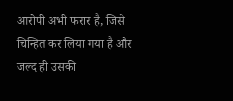आरोपी अभी फरार है, जिसे चिन्हित कर लिया गया है और जल्द ही उसकी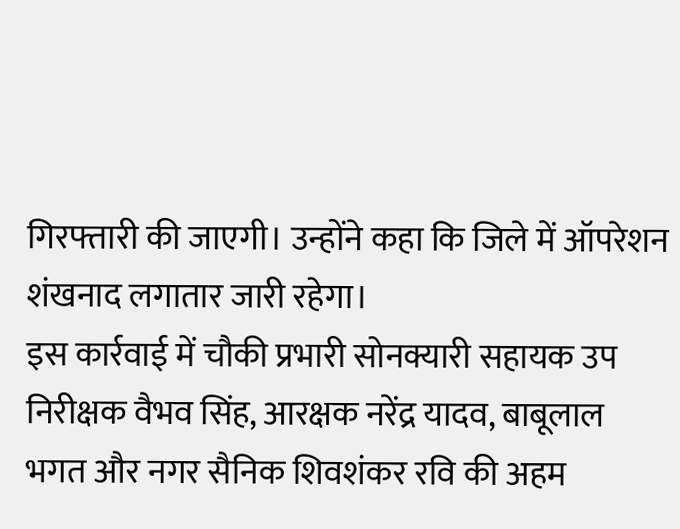गिरफ्तारी की जाएगी। उन्होंने कहा कि जिले में ऑपरेशन शंखनाद लगातार जारी रहेगा।
इस कार्रवाई में चौकी प्रभारी सोनक्यारी सहायक उप निरीक्षक वैभव सिंह, आरक्षक नरेंद्र यादव, बाबूलाल भगत और नगर सैनिक शिवशंकर रवि की अहम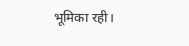भूमिका रही।